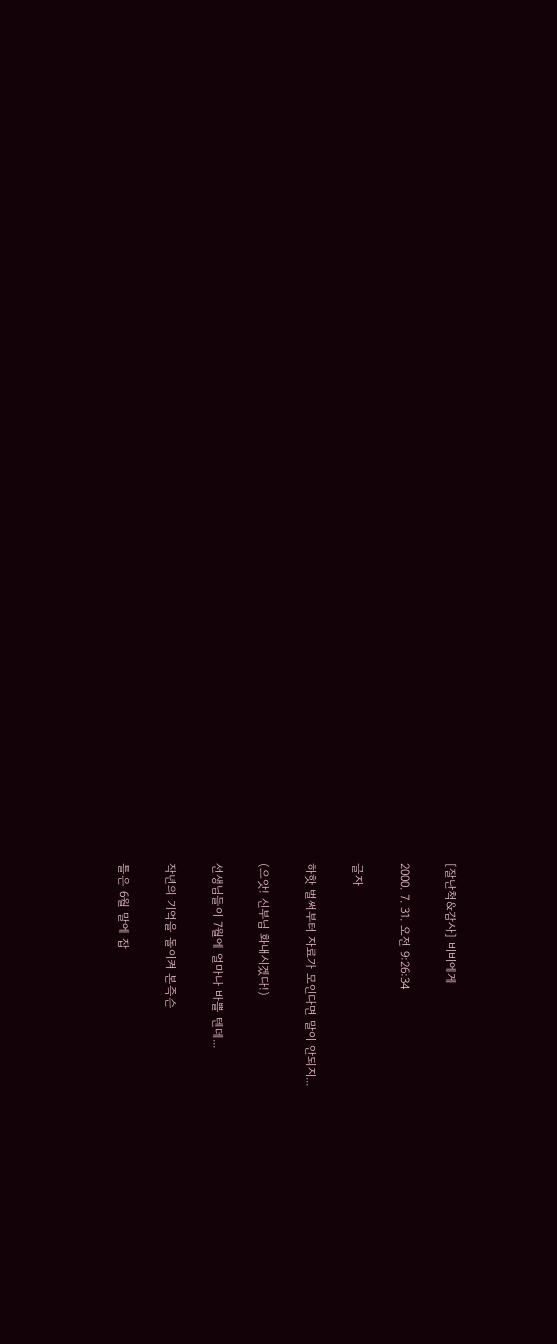[잘난척&감사] 비비에게

2000. 7. 31. 오전 9:26:34

글자

하핫 벌써부터 자료가 모인다면 말이 안되지...

(으앗! 신부님 화내시겠다!)

선생님들이 7월에 얼마나 바쁠 텐데...

작년의 기억을 돌이켜 본즉슨

틀은 6월 말에 잡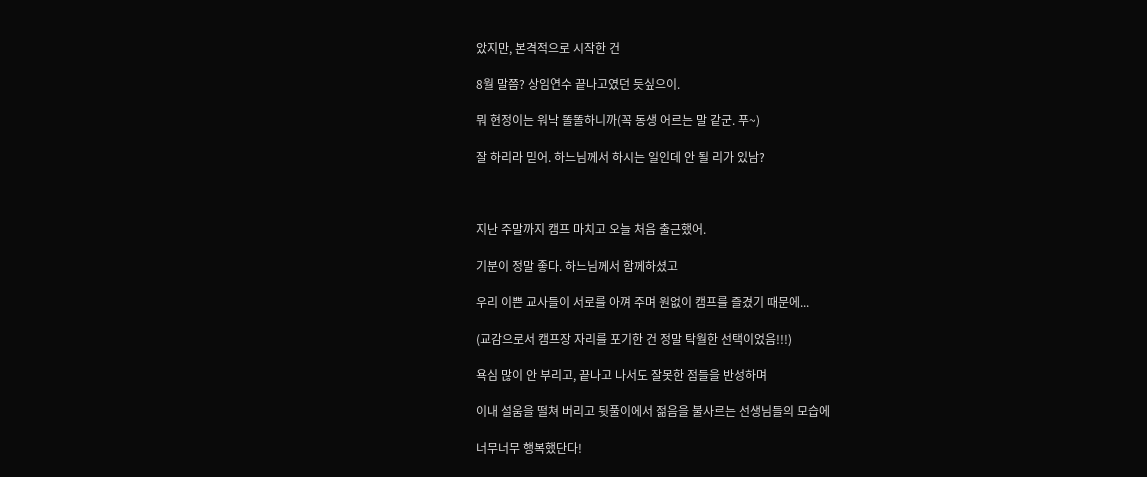았지만, 본격적으로 시작한 건

8월 말쯤? 상임연수 끝나고였던 듯싶으이.

뭐 현정이는 워낙 똘똘하니까(꼭 동생 어르는 말 같군. 푸~)

잘 하리라 믿어. 하느님께서 하시는 일인데 안 될 리가 있남?



지난 주말까지 캠프 마치고 오늘 처음 출근했어.

기분이 정말 좋다. 하느님께서 함께하셨고

우리 이쁜 교사들이 서로를 아껴 주며 원없이 캠프를 즐겼기 때문에...

(교감으로서 캠프장 자리를 포기한 건 정말 탁월한 선택이었음!!!)

욕심 많이 안 부리고, 끝나고 나서도 잘못한 점들을 반성하며

이내 설움을 떨쳐 버리고 뒷풀이에서 젊음을 불사르는 선생님들의 모습에

너무너무 행복했단다!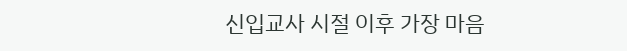신입교사 시절 이후 가장 마음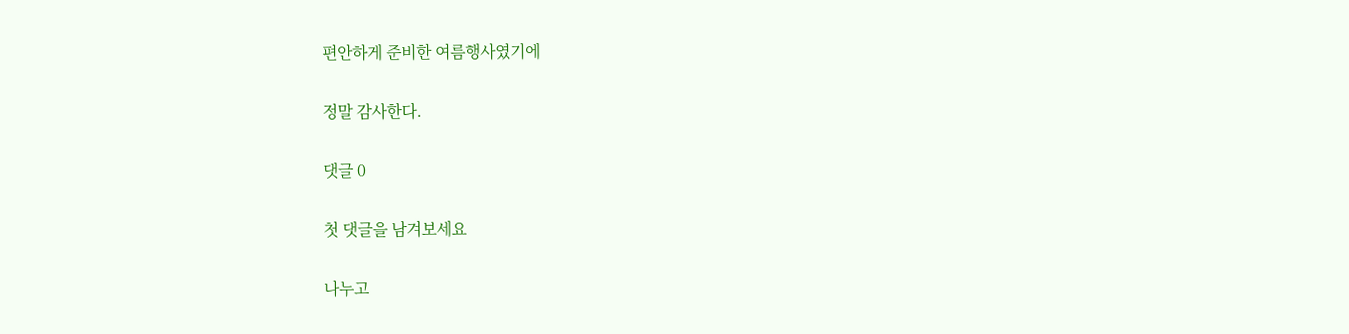편안하게 준비한 여름행사였기에

정말 감사한다.

댓글 0

첫 댓글을 남겨보세요

나누고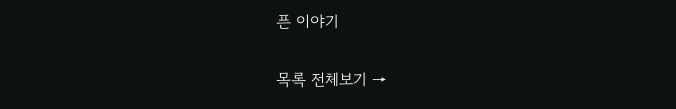픈 이야기

목록 전체보기 →